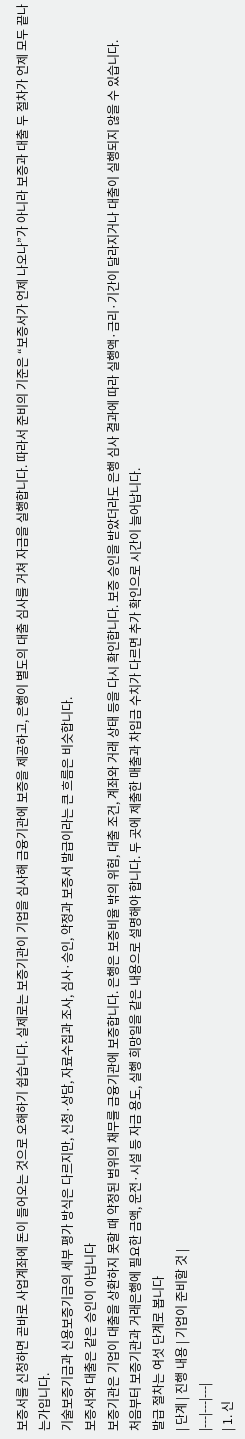보증서를 신청하면 곧바로 사업계좌에 돈이 들어오는 것으로 오해하기 쉽습니다. 실제로는 보증기관이 기업을 심사해 금융기관에 보증을 제공하고, 은행이 별도의 대출 심사를 거쳐 자금을 실행합니다. 따라서 준비의 기준은 “보증서가 언제 나오나”가 아니라 보증과 대출 두 절차가 언제 모두 끝나는가입니다.
기술보증기금과 신용보증기금의 세부 평가 방식은 다르지만, 신청·상담, 자료수집과 조사, 심사·승인, 약정과 보증서 발급이라는 큰 흐름은 비슷합니다.
보증서와 대출은 같은 승인이 아닙니다
보증기관은 기업이 대출을 상환하지 못할 때 약정된 범위의 채무를 금융기관에 보증합니다. 은행은 보증비율 밖의 위험, 대출 조건, 계좌와 거래 상태 등을 다시 확인합니다. 보증 승인을 받았더라도 은행 심사 결과에 따라 실행액·금리·기간이 달라지거나 대출이 실행되지 않을 수 있습니다.
처음부터 보증기관과 거래은행에 필요한 금액, 운전·시설 등 자금 용도, 실행 희망일을 같은 내용으로 설명해야 합니다. 두 곳에 제출한 매출과 차입금 수치가 다르면 추가 확인으로 시간이 늘어납니다.
발급 절차는 여섯 단계로 봅니다
| 단계 | 진행 내용 | 기업이 준비할 것 |
|---|---|---|
| 1. 신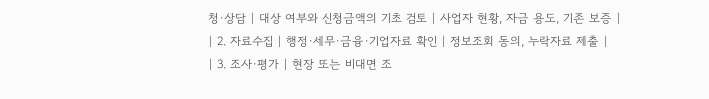청·상담 | 대상 여부와 신청금액의 기초 검토 | 사업자 현황, 자금 용도, 기존 보증 |
| 2. 자료수집 | 행정·세무·금융·기업자료 확인 | 정보조회 동의, 누락자료 제출 |
| 3. 조사·평가 | 현장 또는 비대면 조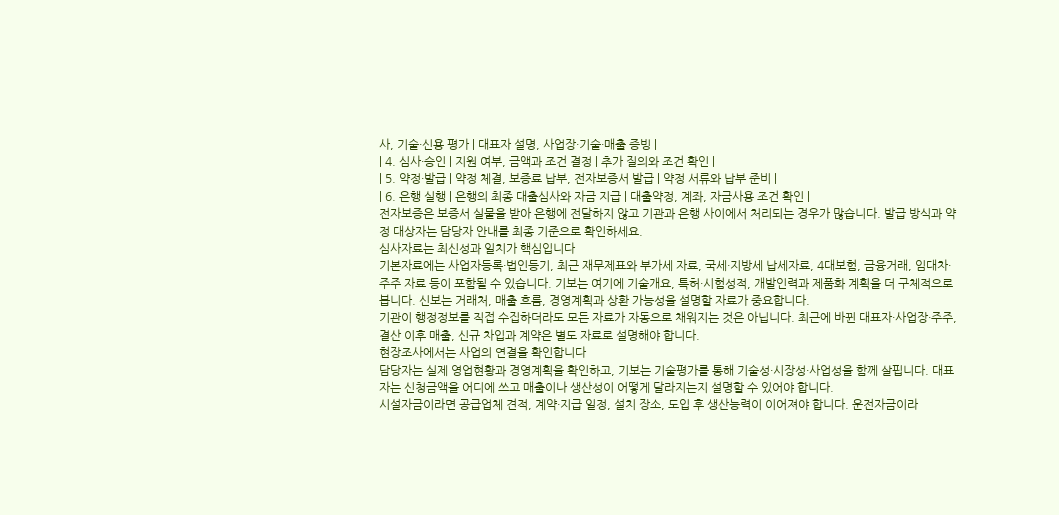사, 기술·신용 평가 | 대표자 설명, 사업장·기술·매출 증빙 |
| 4. 심사·승인 | 지원 여부, 금액과 조건 결정 | 추가 질의와 조건 확인 |
| 5. 약정·발급 | 약정 체결, 보증료 납부, 전자보증서 발급 | 약정 서류와 납부 준비 |
| 6. 은행 실행 | 은행의 최종 대출심사와 자금 지급 | 대출약정, 계좌, 자금사용 조건 확인 |
전자보증은 보증서 실물을 받아 은행에 전달하지 않고 기관과 은행 사이에서 처리되는 경우가 많습니다. 발급 방식과 약정 대상자는 담당자 안내를 최종 기준으로 확인하세요.
심사자료는 최신성과 일치가 핵심입니다
기본자료에는 사업자등록·법인등기, 최근 재무제표와 부가세 자료, 국세·지방세 납세자료, 4대보험, 금융거래, 임대차·주주 자료 등이 포함될 수 있습니다. 기보는 여기에 기술개요, 특허·시험성적, 개발인력과 제품화 계획을 더 구체적으로 봅니다. 신보는 거래처, 매출 흐름, 경영계획과 상환 가능성을 설명할 자료가 중요합니다.
기관이 행정정보를 직접 수집하더라도 모든 자료가 자동으로 채워지는 것은 아닙니다. 최근에 바뀐 대표자·사업장·주주, 결산 이후 매출, 신규 차입과 계약은 별도 자료로 설명해야 합니다.
현장조사에서는 사업의 연결을 확인합니다
담당자는 실제 영업현황과 경영계획을 확인하고, 기보는 기술평가를 통해 기술성·시장성·사업성을 함께 살핍니다. 대표자는 신청금액을 어디에 쓰고 매출이나 생산성이 어떻게 달라지는지 설명할 수 있어야 합니다.
시설자금이라면 공급업체 견적, 계약·지급 일정, 설치 장소, 도입 후 생산능력이 이어져야 합니다. 운전자금이라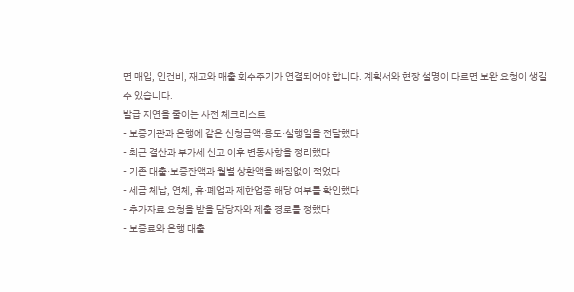면 매입, 인건비, 재고와 매출 회수주기가 연결되어야 합니다. 계획서와 현장 설명이 다르면 보완 요청이 생길 수 있습니다.
발급 지연을 줄이는 사전 체크리스트
- 보증기관과 은행에 같은 신청금액·용도·실행일을 전달했다
- 최근 결산과 부가세 신고 이후 변동사항을 정리했다
- 기존 대출·보증잔액과 월별 상환액을 빠짐없이 적었다
- 세금 체납, 연체, 휴·폐업과 제한업종 해당 여부를 확인했다
- 추가자료 요청을 받을 담당자와 제출 경로를 정했다
- 보증료와 은행 대출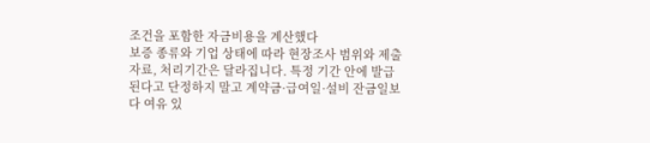조건을 포함한 자금비용을 계산했다
보증 종류와 기업 상태에 따라 현장조사 범위와 제출자료, 처리기간은 달라집니다. 특정 기간 안에 발급된다고 단정하지 말고 계약금·급여일·설비 잔금일보다 여유 있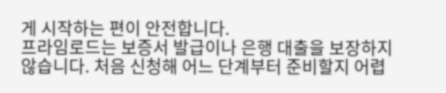게 시작하는 편이 안전합니다.
프라임로드는 보증서 발급이나 은행 대출을 보장하지 않습니다. 처음 신청해 어느 단계부터 준비할지 어렵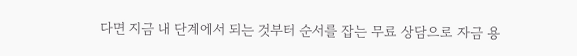다면 지금 내 단계에서 되는 것부터 순서를 잡는 무료 상담으로 자금 용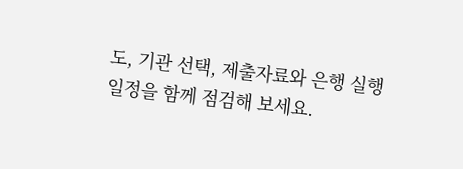도, 기관 선택, 제출자료와 은행 실행 일정을 함께 점검해 보세요.